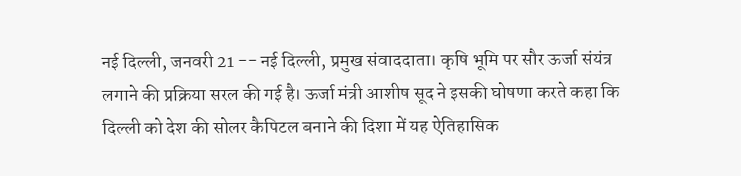नई दिल्ली, जनवरी 21 -- नई दिल्ली, प्रमुख संवाददाता। कृषि भूमि पर सौर ऊर्जा संयंत्र लगाने की प्रक्रिया सरल की गई है। ऊर्जा मंत्री आशीष सूद ने इसकी घोषणा करते कहा कि दिल्ली को देश की सोलर कैपिटल बनाने की दिशा में यह ऐतिहासिक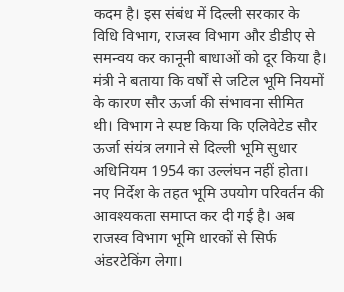कदम है। इस संबंध में दिल्ली सरकार के विधि विभाग, राजस्व विभाग और डीडीए से समन्वय कर कानूनी बाधाओं को दूर किया है। मंत्री ने बताया कि वर्षों से जटिल भूमि नियमों के कारण सौर ऊर्जा की संभावना सीमित थी। विभाग ने स्पष्ट किया कि एलिवेटेड सौर ऊर्जा संयंत्र लगाने से दिल्ली भूमि सुधार अधिनियम 1954 का उल्लंघन नहीं होता। नए निर्देश के तहत भूमि उपयोग परिवर्तन की आवश्यकता समाप्त कर दी गई है। अब राजस्व विभाग भूमि धारकों से सिर्फ अंडरटेकिंग लेगा।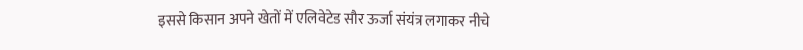इससे किसान अपने खेतों में एलिवेटेड सौर ऊर्जा संयंत्र लगाकर नीचे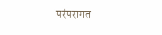परंपरागत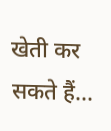खेती कर सकते हैं...